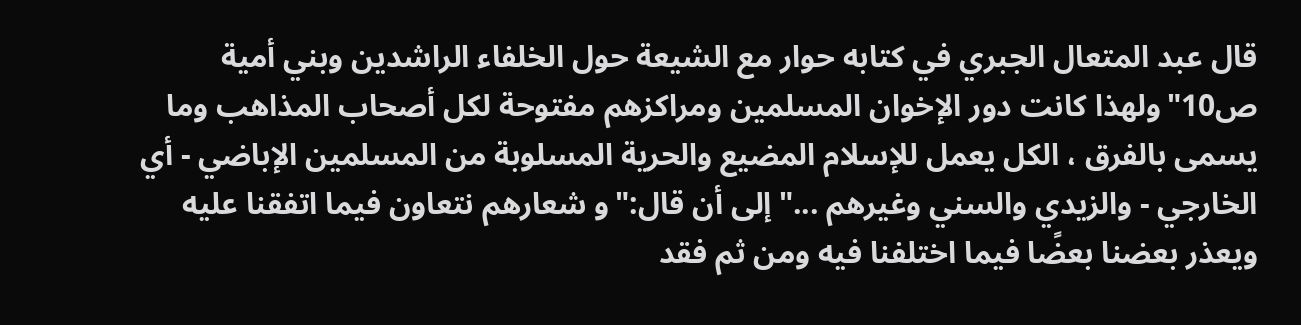قال عبد المتعال الجبري في كتابه حوار مع الشيعة حول الخلفاء الراشدين وبني أمية ص10"ولهذا كانت دور الإخوان المسلمين ومراكزهم مفتوحة لكل أصحاب المذاهب وما يسمى بالفرق ، الكل يعمل للإسلام المضيع والحرية المسلوبة من المسلمين الإباضي - أي الخارجي - والزيدي والسني وغيرهم ..."إلى أن قال:"و شعارهم نتعاون فيما اتفقنا عليه ويعذر بعضنا بعضًا فيما اختلفنا فيه ومن ثم فقد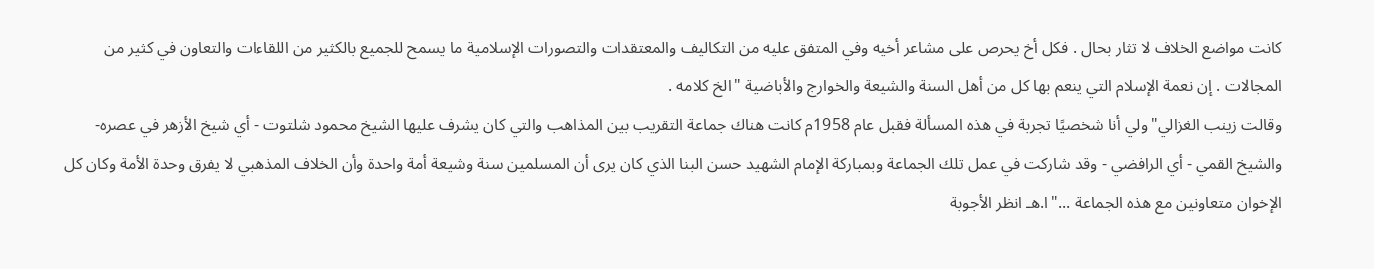كانت مواضع الخلاف لا تثار بحال . فكل أخ يحرص على مشاعر أخيه وفي المتفق عليه من التكاليف والمعتقدات والتصورات الإسلامية ما يسمح للجميع بالكثير من اللقاءات والتعاون في كثير من المجالات . إن نعمة الإسلام التي ينعم بها كل من أهل السنة والشيعة والخوارج والأباضية "الخ كلامه .
وقالت زينب الغزالي"ولي أنا شخصيًا تجربة في هذه المسألة فقبل عام 1958م كانت هناك جماعة التقريب بين المذاهب والتي كان يشرف عليها الشيخ محمود شلتوت - أي شيخ الأزهر في عصره- والشيخ القمي - أي الرافضي - وقد شاركت في عمل تلك الجماعة وبمباركة الإمام الشهيد حسن البنا الذي كان يرى أن المسلمين سنة وشيعة أمة واحدة وأن الخلاف المذهبي لا يفرق وحدة الأمة وكان كل الإخوان متعاونين مع هذه الجماعة ..."ا.هـ انظر الأجوبة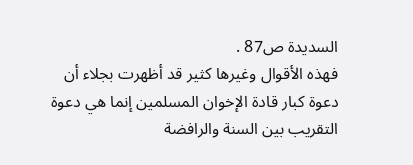السديدة ص87 .
فهذه الأقوال وغيرها كثير قد أظهرت بجلاء أن دعوة كبار قادة الإخوان المسلمين إنما هي دعوة التقريب بين السنة والرافضة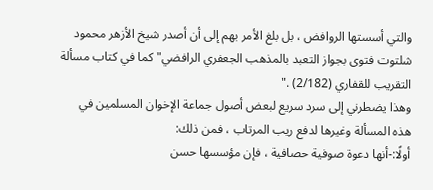والتي أسستها الروافض ، بل بلغ الأمر بهم إلى أن أصدر شيخ الأزهر محمود شلتوت فتوى بجواز التعبد بالمذهب الجعفري الرافضي"كما في كتاب مسألة التقريب للقفاري (2/182) ."
وهذا يضطرني إلى سرد سريع لبعض أصول جماعة الإخوان المسلمين في هذه المسألة وغيرها لدفع ريب المرتاب ، فمن ذلك:
أولًا:-أنها دعوة صوفية حصافية ، فإن مؤسسها حسن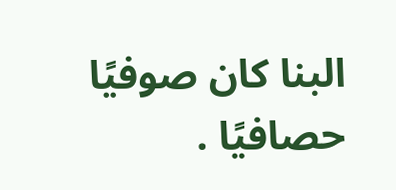البنا كان صوفيًا حصافيًا .